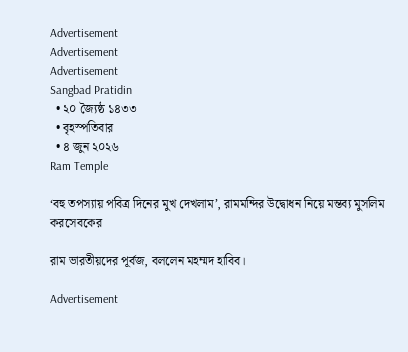Advertisement
Advertisement
Advertisement
Sangbad Pratidin
  • ২০ জ্যৈষ্ঠ ১৪৩৩
  • বৃহস্পতিবার
  • ৪ জুন ২০২৬
Ram Temple

‘বহু তপস্যায় পবিত্র দিনের মুখ দেখলাম’, রামমন্দির উদ্বোধন নিয়ে মন্তব্য মুসলিম করসেবকের

রাম ভারতীয়দের পূর্বজ, বললেন মহম্মদ হাবিব।

Advertisement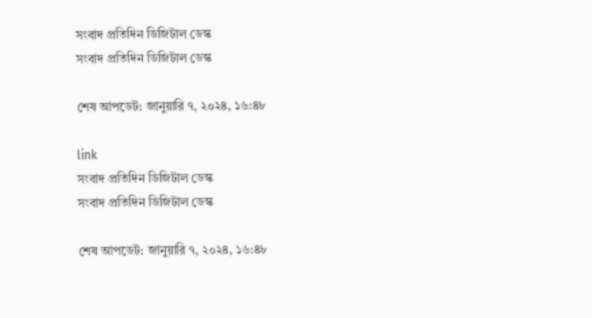সংবাদ প্রতিদিন ডিজিটাল ডেস্ক
সংবাদ প্রতিদিন ডিজিটাল ডেস্ক

শেষ আপডেট: জানুয়ারি ৭, ২০২৪, ১৬:৪৮

link
সংবাদ প্রতিদিন ডিজিটাল ডেস্ক
সংবাদ প্রতিদিন ডিজিটাল ডেস্ক

শেষ আপডেট: জানুয়ারি ৭, ২০২৪, ১৬:৪৮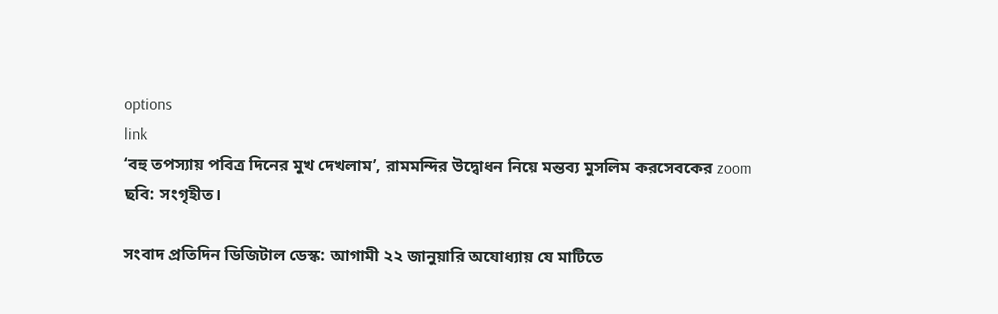options
link
‘বহু তপস্যায় পবিত্র দিনের মুখ দেখলাম’, রামমন্দির উদ্বোধন নিয়ে মন্তব্য মুসলিম করসেবকের zoom
ছবি: সংগৃহীত।

সংবাদ প্রতিদিন ডিজিটাল ডেস্ক: আগামী ২২ জানুয়ারি অযোধ্যায় যে মাটিতে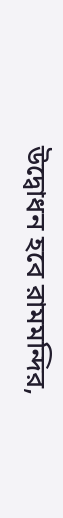উদ্বোধন হবে রামমন্দির,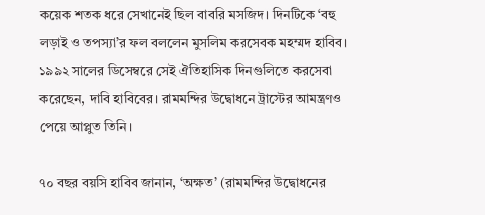কয়েক শতক ধরে সেখানেই ছিল বাবরি মসজিদ। দিনটিকে ‘বহু লড়াই ও তপস্যা’র ফল বললেন মুসলিম করসেবক মহম্মদ হাবিব। ১৯৯২ সালের ডিসেম্বরে সেই ঐতিহাসিক দিনগুলিতে করসেবা করেছেন, দাবি হাবিবের। রামমন্দির উদ্বোধনে ট্রাস্টের আমন্ত্রণও পেয়ে আপ্লুত তিনি।

৭০ বছর বয়সি হাবিব জানান, ‘অক্ষত’ (রামমন্দির উদ্বোধনের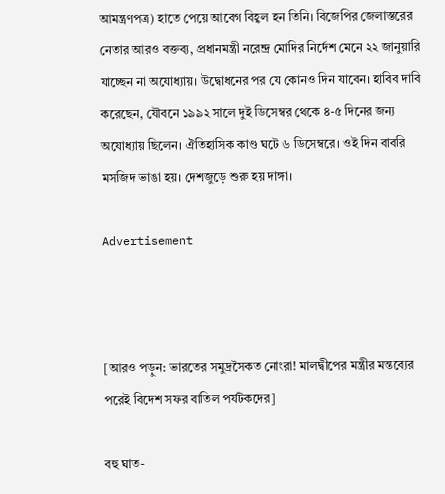আমন্ত্রণপত্র) হাতে পেয়ে আবেগ বিহ্বল হন তিনি। বিজেপির জেলাস্তরের নেতার আরও বক্তব্য, প্রধানমন্ত্রী নরেন্দ্র মোদির নির্দেশ মেনে ২২ জানুয়ারি যাচ্ছেন না অযোধ্যায়। উদ্বোধনের পর যে কোনও দিন যাবেন। হাবিব দাবি করেছেন, যৌবনে ১৯৯২ সালে দুই ডিসেম্বর থেকে ৪-৫ দিনের জন্য অযোধ্যায় ছিলেন। ঐতিহাসিক কাণ্ড ঘটে ৬ ডিসেম্বরে। ওই দিন বাবরি মসজিদ ভাঙা হয়। দেশজুড়ে শুরু হয় দাঙ্গা।

Advertisement



[আরও পড়ুন: ভারতের সমুদ্রসৈকত নোংরা! মালদ্বীপের মন্ত্রীর মন্তব্যের পরেই বিদেশ সফর বাতিল পর্যটকদের]

বহু ঘাত-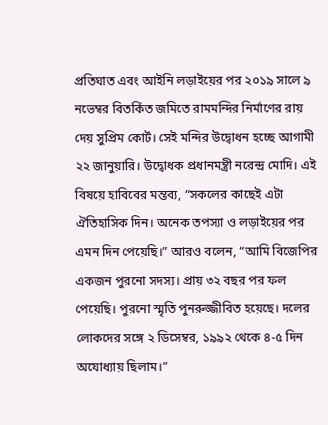প্রতিঘাত এবং আইনি লড়াইয়ের পর ২০১৯ সালে ৯ নভেম্বর বিতর্কিত জমিতে রামমন্দির নির্মাণের রায় দেয় সুপ্রিম কোর্ট। সেই মন্দির উদ্বোধন হচ্ছে আগামী ২২ জানুয়ারি। উদ্বোধক প্রধানমন্ত্রী নরেন্দ্র মোদি। এই বিষয়ে হাবিবের মন্তব্য, “সকলের কাছেই এটা ঐতিহাসিক দিন। অনেক তপস্যা ও লড়াইয়ের পর এমন দিন পেয়েছি।” আরও বলেন, “আমি বিজেপির একজন পুরনো সদস্য। প্রায় ৩২ বছর পর ফল পেয়েছি। পুরনো স্মৃতি পুনরুজ্জীবিত হয়েছে। দলের লোকদের সঙ্গে ২ ডিসেম্বর, ১৯৯২ থেকে ৪-৫ দিন অযোধ্যায় ছিলাম।”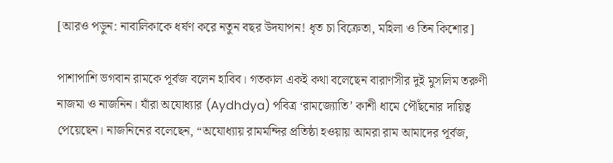[আরও পড়ুন: নাবালিকাকে ধর্ষণ করে নতুন বছর উদযাপন! ধৃত চা বিক্রেতা, মহিলা ও তিন কিশোর]

পাশাপাশি ভগবান রামকে পূর্বজ বলেন হাবিব। গতকাল একই কথা বলেছেন বারাণসীর দুই মুসলিম তরুণী নাজমা ও নাজনিন। যাঁরা অযোধ্যার (Aydhdya) পবিত্র ‘রামজ্যোতি’ কাশী ধামে পৌঁছনোর দায়িত্ব পেয়েছেন। নাজনিনের বলেছেন, “অযোধ্যায় রামমন্দির প্রতিষ্ঠা হওয়ায় আমরা রাম আমাদের পূর্বজ,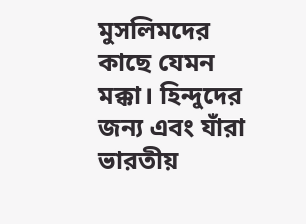মুসলিমদের কাছে যেমন মক্কা। হিন্দুদের জন্য এবং যাঁরা ভারতীয়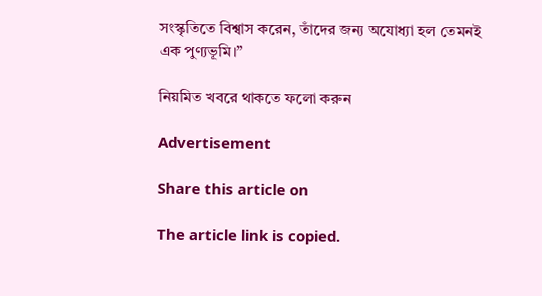সংস্কৃতিতে বিশ্বাস করেন, তাঁদের জন্য অযোধ্যা হল তেমনই এক পুণ্যভূমি।”

নিয়মিত খবরে থাকতে ফলো করুন

Advertisement

Share this article on

The article link is copied.